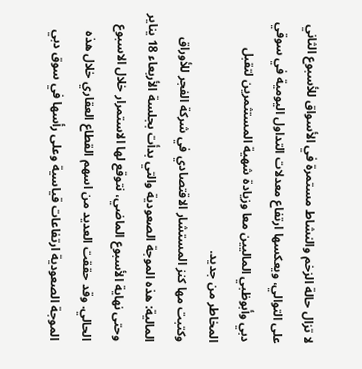لا تزال حالة الزخم والنشاط مستمرة في الأسواق للأسبوع الثاني على التوالي، ويعكسها ارتفاع معدلات التداول اليومية في سوقي دبي وأبوظبي الماليين معا وزيادة شهية المستثمرين لتقبل المخاطر من جديد.
وكتبت مها كنز المستشار الاقتصادي في شركة الفجر للأوراق المالية: هذه الموجة الصعودية والتي بدأت بجلسة الأربعاء 18 يناير وحتى نهاية الأسبوع الماضي، نتوقع لها الاستمرار خلال الاسبوع الحالي. وقد حققت العديد من اسهم القطاع العقاري خلال هذه الموجة الصعودية ارتفاعات قياسية وعلى رأسها في سوق دبي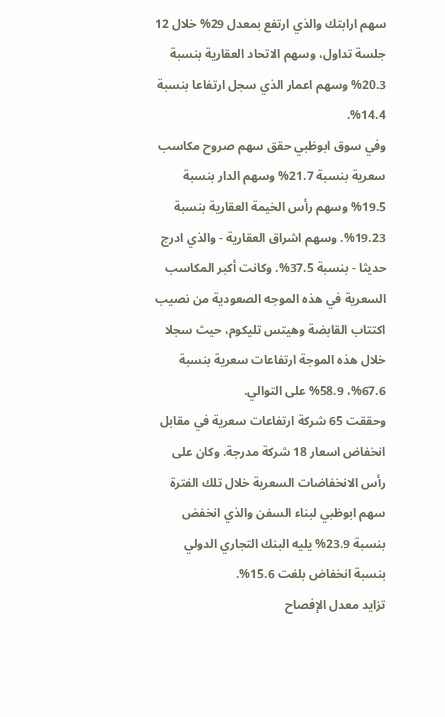سهم ارابتك والذي ارتفع بمعدل 29% خلال 12 جلسة تداول، وسهم الاتحاد العقارية بنسبة 20.3% وسهم اعمار الذي سجل ارتفاعا بنسبة 14.4%.
وفي سوق ابوظبي حقق سهم صروح مكاسب سعرية بنسبة 21.7% وسهم الدار بنسبة 19.5% وسهم رأس الخيمة العقارية بنسبة 19.23%. وسهم اشراق العقارية - والذي ادرج حديثا - بنسبة 37.5%. وكانت أكبر المكاسب السعرية في هذه الموجه الصعودية من نصيب اكتتاب القابضة وهيتس تليكوم، حيث سجلا خلال هذه الموجة ارتفاعات سعرية بنسبة 67.6%، 58.9% على التوالي.
وحققت 65 شركة ارتفاعات سعرية في مقابل انخفاض اسعار 18 شركة مدرجة. وكان على رأس الانخفاضات السعرية خلال تلك الفترة سهم ابوظبي لبناء السفن والذي انخفض بنسبة 23.9% يليه البنك التجاري الدولي بنسبة انخفاض بلغت 15.6%.
تزايد معدل الإفصاح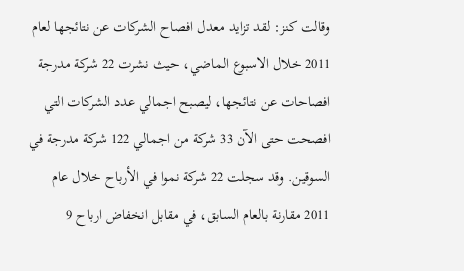وقالت كنز: لقد تزايد معدل افصاح الشركات عن نتائجها لعام 2011 خلال الاسبوع الماضي، حيث نشرت 22 شركة مدرجة افصاحات عن نتائجها، ليصبح اجمالي عدد الشركات التي افصحت حتى الآن 33 شركة من اجمالي 122 شركة مدرجة في السوقين. وقد سجلت 22 شركة نموا في الأرباح خلال عام 2011 مقارنة بالعام السابق، في مقابل انخفاض ارباح 9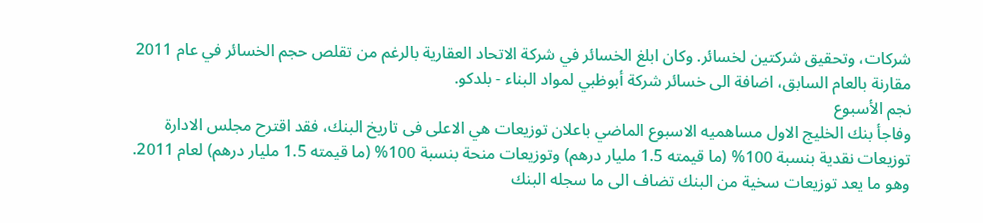شركات، وتحقيق شركتين لخسائر. وكان ابلغ الخسائر في شركة الاتحاد العقارية بالرغم من تقلص حجم الخسائر في عام 2011 مقارنة بالعام السابق، اضافة الى خسائر شركة أبوظبي لمواد البناء - بلدكو.
نجم الأسبوع
وفاجأ بنك الخليج الاول مساهميه الاسبوع الماضي باعلان توزيعات هي الاعلى فى تاريخ البنك، فقد اقترح مجلس الادارة توزيعات نقدية بنسبة 100% (ما قيمته 1.5 مليار درهم) وتوزيعات منحة بنسبة 100% (ما قيمته 1.5 مليار درهم) لعام 2011.
وهو ما يعد توزيعات سخية من البنك تضاف الى ما سجله البنك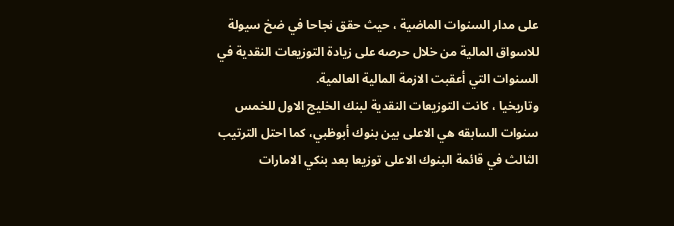على مدار السنوات الماضية ، حيث حقق نجاحا في ضخ سيولة للاسواق المالية من خلال حرصه على زيادة التوزيعات النقدية في السنوات التي أعقبت الازمة المالية العالمية.
وتاريخيا ، كانت التوزيعات النقدية لبنك الخليج الاول للخمس سنوات السابقه هي الاعلى بين بنوك أبوظبي، كما احتل الترتيب الثالث في قائمة البنوك الاعلى توزيعا بعد بنكي الامارات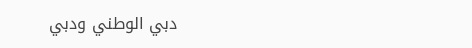دبي الوطني ودبي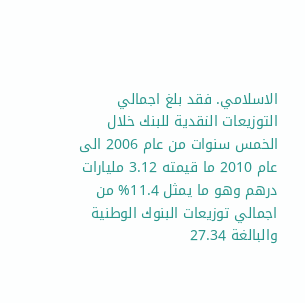الاسلامي. فقد بلغ اجمالي التوزيعات النقدية للبنك خلال الخمس سنوات من عام 2006 الى عام 2010 ما قيمته 3.12 مليارات درهم وهو ما يمثل 11.4% من اجمالي توزيعات البنوك الوطنية والبالغة 27.34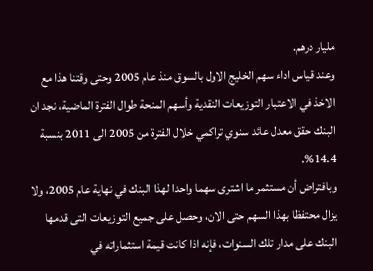مليار درهم.
وعند قياس اداء سهم الخليج الاول بالسوق منذ عام 2005 وحتى وقتنا هذا مع الاخذ في الاعتبار التوزيعات النقدية وأسهم المنحة طوال الفترة الماضية، نجد ان البنك حقق معدل عائد سنوي تراكمي خلال الفترة من 2005 الى 2011 بنسبة 14.4%.
وبافتراض أن مستثمر ما اشترى سهما واحدا لهذا البنك في نهاية عام 2005، ولا يزال محتفظا بهذا السهم حتى الان، وحصل على جميع التوزيعات التى قدمها البنك على مدار تلك السنوات، فإنه اذا كانت قيمة استثماراته في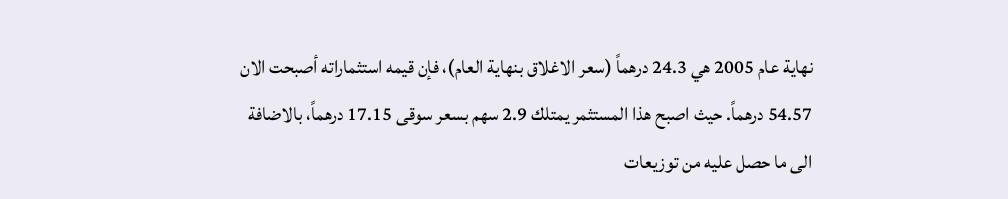نهاية عام 2005 هي 24.3 درهماً (سعر الاغلاق بنهاية العام)، فإن قيمه استثماراته أصبحت الان 54.57 درهماً. حيث اصبح هذا المستثمر يمتلك 2.9 سهم بسعر سوقى 17.15 درهماً، بالاضافة الى ما حصل عليه من توزيعات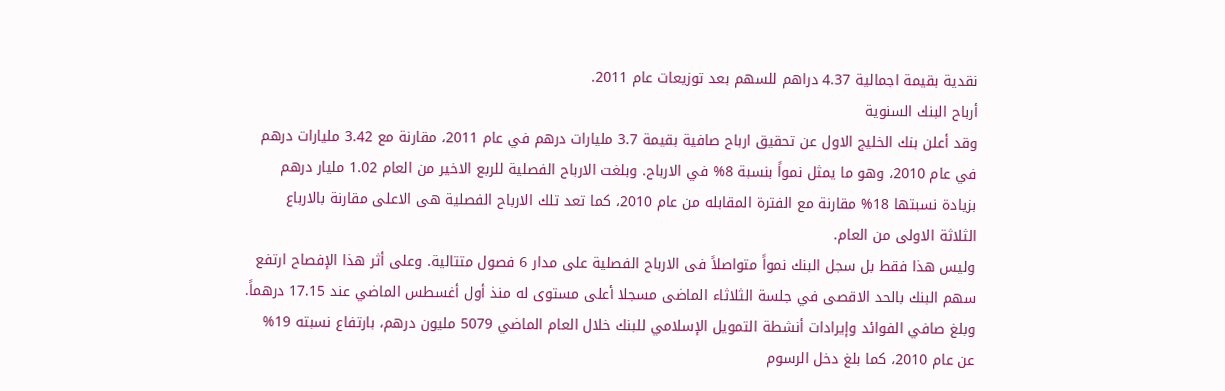نقدية بقيمة اجمالية 4.37 دراهم للسهم بعد توزيعات عام 2011.
أرباح البنك السنوية
وقد أعلن بنك الخليج الاول عن تحقيق ارباح صافية بقيمة 3.7 مليارات درهم في عام 2011، مقارنة مع 3.42 مليارات درهم في عام 2010، وهو ما يمثل نمواً بنسبة 8% في الارباح. وبلغت الارباح الفصلية للربع الاخير من العام 1.02 مليار درهم بزيادة نسبتها 18% مقارنة مع الفترة المقابله من عام 2010، كما تعد تلك الارباح الفصلية هى الاعلى مقارنة بالارباع الثلاثة الاولى من العام.
وليس هذا فقط بل سجل البنك نمواً متواصلاً فى الارباح الفصلية على مدار 6 فصول متتالية. وعلى أثر هذا الإفصاح ارتفع سهم البنك بالحد الاقصى في جلسة الثلاثاء الماضى مسجلا أعلى مستوى له منذ أول أغسطس الماضي عند 17.15 درهماً.
وبلغ صافي الفوائد وإيرادات أنشطة التمويل الإسلامي للبنك خلال العام الماضي 5079 مليون درهم، بارتفاع نسبته 19% عن عام 2010، كما بلغ دخل الرسوم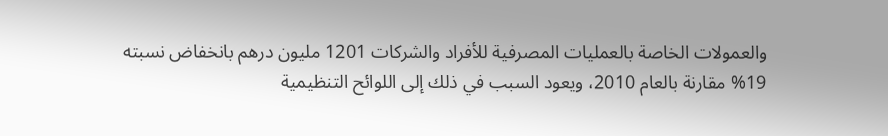والعمولات الخاصة بالعمليات المصرفية للأفراد والشركات 1201 مليون درهم بانخفاض نسبته 19% مقارنة بالعام 2010، ويعود السبب في ذلك إلى اللوائح التنظيمية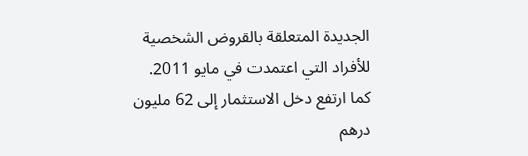الجديدة المتعلقة بالقروض الشخصية للأفراد التي اعتمدت في مايو 2011.
كما ارتفع دخل الاستثمار إلى 62 مليون درهم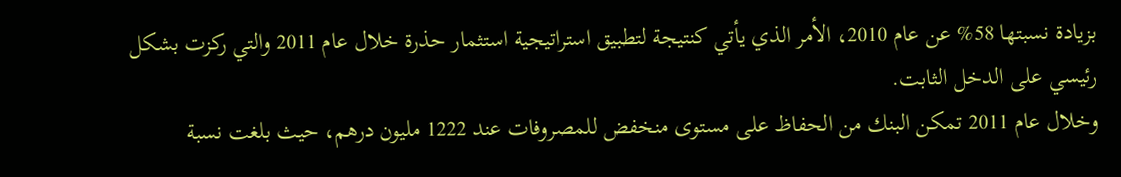بزيادة نسبتها 58% عن عام 2010، الأمر الذي يأتي كنتيجة لتطبيق استراتيجية استثمار حذرة خلال عام 2011 والتي ركزت بشكل رئيسي على الدخل الثابت.
وخلال عام 2011 تمكن البنك من الحفاظ على مستوى منخفض للمصروفات عند 1222 مليون درهم، حيث بلغت نسبة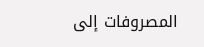المصروفات إلى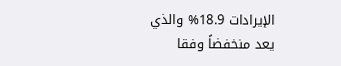الإيرادات 18.9% والذي يعد منخفضاً وفقا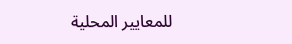للمعايير المحلية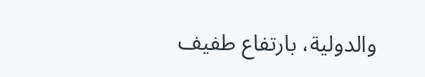والدولية، بارتفاع طفيف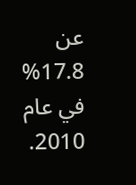عن 17.8% في عام 2010.